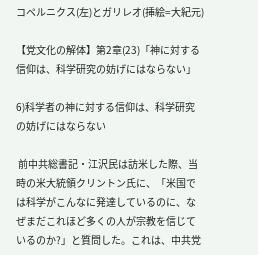コペルニクス(左)とガリレオ(挿絵=大紀元)

【党文化の解体】第2章(23)「神に対する信仰は、科学研究の妨げにはならない」

6)科学者の神に対する信仰は、科学研究の妨げにはならない

 前中共総書記・江沢民は訪米した際、当時の米大統領クリントン氏に、「米国では科学がこんなに発達しているのに、なぜまだこれほど多くの人が宗教を信じているのか?」と質問した。これは、中共党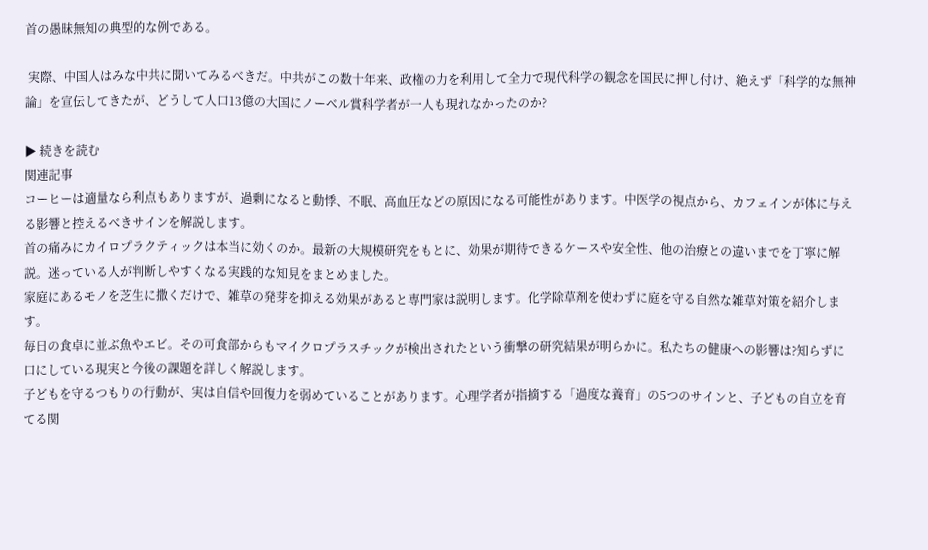首の愚昧無知の典型的な例である。

 実際、中国人はみな中共に聞いてみるべきだ。中共がこの数十年来、政権の力を利用して全力で現代科学の観念を国民に押し付け、絶えず「科学的な無神論」を宣伝してきたが、どうして人口13億の大国にノーベル賞科学者が一人も現れなかったのか?

▶ 続きを読む
関連記事
コーヒーは適量なら利点もありますが、過剰になると動悸、不眠、高血圧などの原因になる可能性があります。中医学の視点から、カフェインが体に与える影響と控えるべきサインを解説します。
首の痛みにカイロプラクティックは本当に効くのか。最新の大規模研究をもとに、効果が期待できるケースや安全性、他の治療との違いまでを丁寧に解説。迷っている人が判断しやすくなる実践的な知見をまとめました。
家庭にあるモノを芝生に撒くだけで、雑草の発芽を抑える効果があると専門家は説明します。化学除草剤を使わずに庭を守る自然な雑草対策を紹介します。
毎日の食卓に並ぶ魚やエビ。その可食部からもマイクロプラスチックが検出されたという衝撃の研究結果が明らかに。私たちの健康への影響は?知らずに口にしている現実と今後の課題を詳しく解説します。
子どもを守るつもりの行動が、実は自信や回復力を弱めていることがあります。心理学者が指摘する「過度な養育」の5つのサインと、子どもの自立を育てる関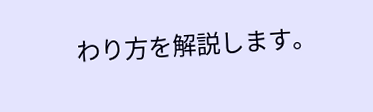わり方を解説します。